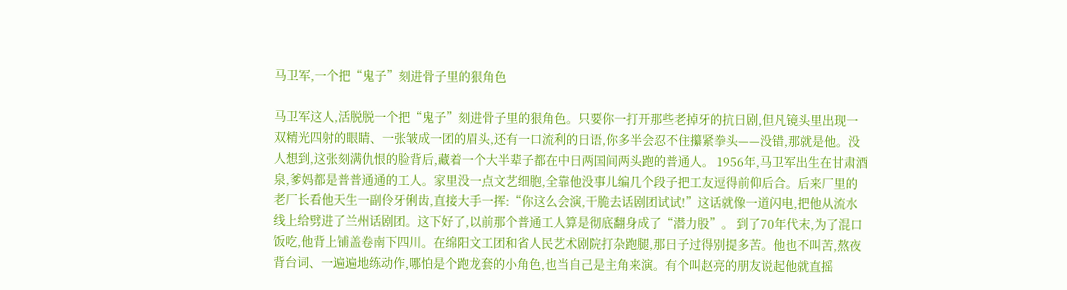马卫军,一个把“鬼子”刻进骨子里的狠角色

马卫军这人,活脱脱一个把“鬼子”刻进骨子里的狠角色。只要你一打开那些老掉牙的抗日剧,但凡镜头里出现一双精光四射的眼睛、一张皱成一团的眉头,还有一口流利的日语,你多半会忍不住攥紧拳头——没错,那就是他。没人想到,这张刻满仇恨的脸背后,藏着一个大半辈子都在中日两国间两头跑的普通人。 1956年,马卫军出生在甘肃酒泉,爹妈都是普普通通的工人。家里没一点文艺细胞,全靠他没事儿编几个段子把工友逗得前仰后合。后来厂里的老厂长看他天生一副伶牙俐齿,直接大手一挥:“你这么会演,干脆去话剧团试试!”这话就像一道闪电,把他从流水线上给劈进了兰州话剧团。这下好了,以前那个普通工人算是彻底翻身成了“潜力股”。 到了70年代末,为了混口饭吃,他背上铺盖卷南下四川。在绵阳文工团和省人民艺术剧院打杂跑腿,那日子过得别提多苦。他也不叫苦,熬夜背台词、一遍遍地练动作,哪怕是个跑龙套的小角色,也当自己是主角来演。有个叫赵亮的朋友说起他就直摇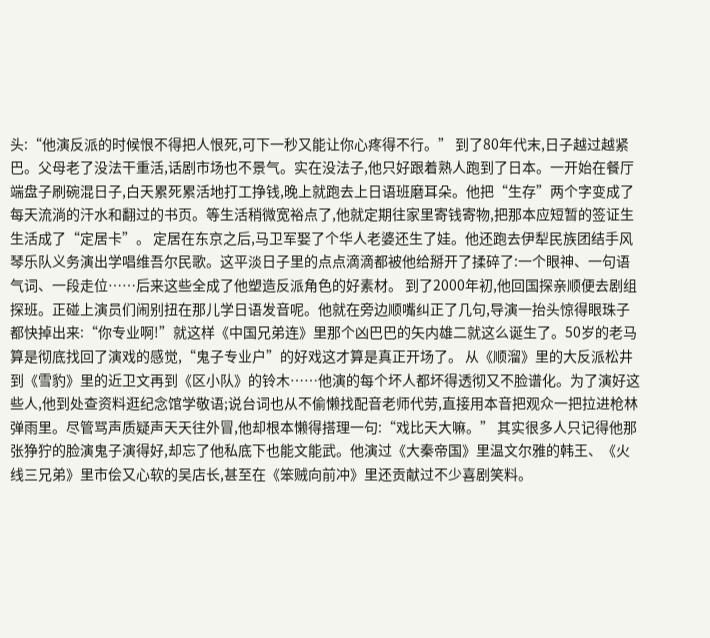头:“他演反派的时候恨不得把人恨死,可下一秒又能让你心疼得不行。” 到了80年代末,日子越过越紧巴。父母老了没法干重活,话剧市场也不景气。实在没法子,他只好跟着熟人跑到了日本。一开始在餐厅端盘子刷碗混日子,白天累死累活地打工挣钱,晚上就跑去上日语班磨耳朵。他把“生存”两个字变成了每天流淌的汗水和翻过的书页。等生活稍微宽裕点了,他就定期往家里寄钱寄物,把那本应短暂的签证生生活成了“定居卡”。 定居在东京之后,马卫军娶了个华人老婆还生了娃。他还跑去伊犁民族团结手风琴乐队义务演出学唱维吾尔民歌。这平淡日子里的点点滴滴都被他给掰开了揉碎了:一个眼神、一句语气词、一段走位……后来这些全成了他塑造反派角色的好素材。 到了2000年初,他回国探亲顺便去剧组探班。正碰上演员们闹别扭在那儿学日语发音呢。他就在旁边顺嘴纠正了几句,导演一抬头惊得眼珠子都快掉出来:“你专业啊!”就这样《中国兄弟连》里那个凶巴巴的矢内雄二就这么诞生了。50岁的老马算是彻底找回了演戏的感觉,“鬼子专业户”的好戏这才算是真正开场了。 从《顺溜》里的大反派松井到《雪豹》里的近卫文再到《区小队》的铃木……他演的每个坏人都坏得透彻又不脸谱化。为了演好这些人,他到处查资料逛纪念馆学敬语;说台词也从不偷懒找配音老师代劳,直接用本音把观众一把拉进枪林弹雨里。尽管骂声质疑声天天往外冒,他却根本懒得搭理一句:“戏比天大嘛。” 其实很多人只记得他那张狰狞的脸演鬼子演得好,却忘了他私底下也能文能武。他演过《大秦帝国》里温文尔雅的韩王、《火线三兄弟》里市侩又心软的吴店长,甚至在《笨贼向前冲》里还贡献过不少喜剧笑料。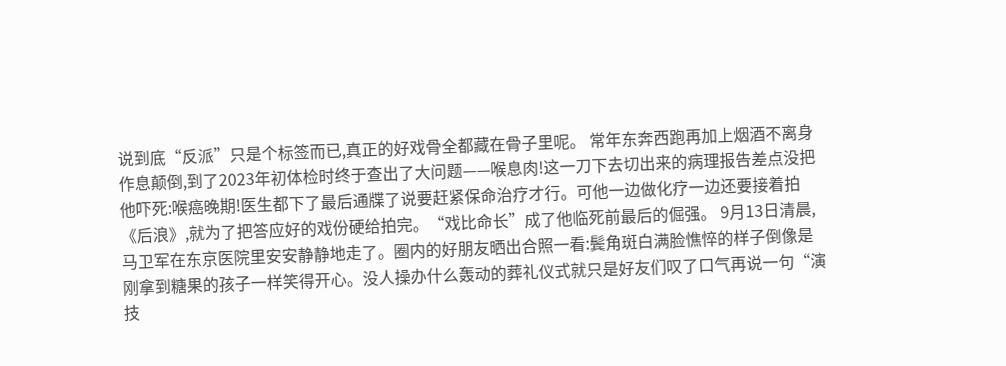说到底“反派”只是个标签而已,真正的好戏骨全都藏在骨子里呢。 常年东奔西跑再加上烟酒不离身作息颠倒,到了2023年初体检时终于查出了大问题——喉息肉!这一刀下去切出来的病理报告差点没把他吓死:喉癌晚期!医生都下了最后通牒了说要赶紧保命治疗才行。可他一边做化疗一边还要接着拍《后浪》,就为了把答应好的戏份硬给拍完。“戏比命长”成了他临死前最后的倔强。 9月13日清晨,马卫军在东京医院里安安静静地走了。圈内的好朋友晒出合照一看:鬓角斑白满脸憔悴的样子倒像是刚拿到糖果的孩子一样笑得开心。没人操办什么轰动的葬礼仪式就只是好友们叹了口气再说一句“演技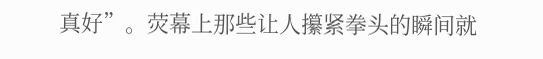真好”。荧幕上那些让人攥紧拳头的瞬间就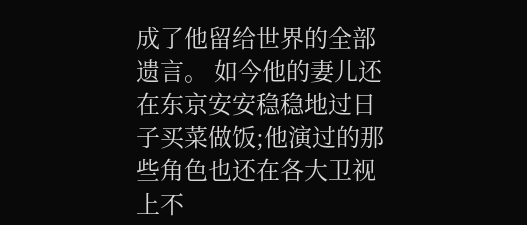成了他留给世界的全部遗言。 如今他的妻儿还在东京安安稳稳地过日子买菜做饭;他演过的那些角色也还在各大卫视上不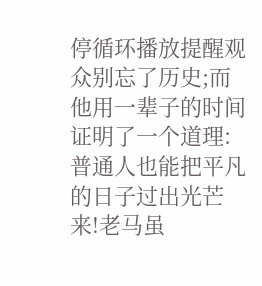停循环播放提醒观众别忘了历史;而他用一辈子的时间证明了一个道理:普通人也能把平凡的日子过出光芒来!老马虽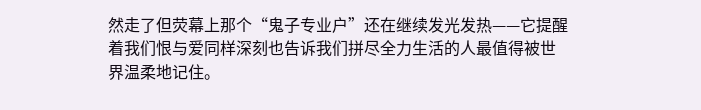然走了但荧幕上那个“鬼子专业户”还在继续发光发热——它提醒着我们恨与爱同样深刻也告诉我们拼尽全力生活的人最值得被世界温柔地记住。